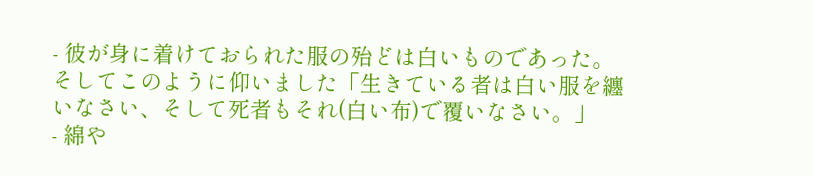- 彼が身に着けておられた服の殆どは白いものであった。そしてこのように仰いました「生きている者は白い服を纏いなさい、そして死者もそれ(白い布)で覆いなさい。」
- 綿や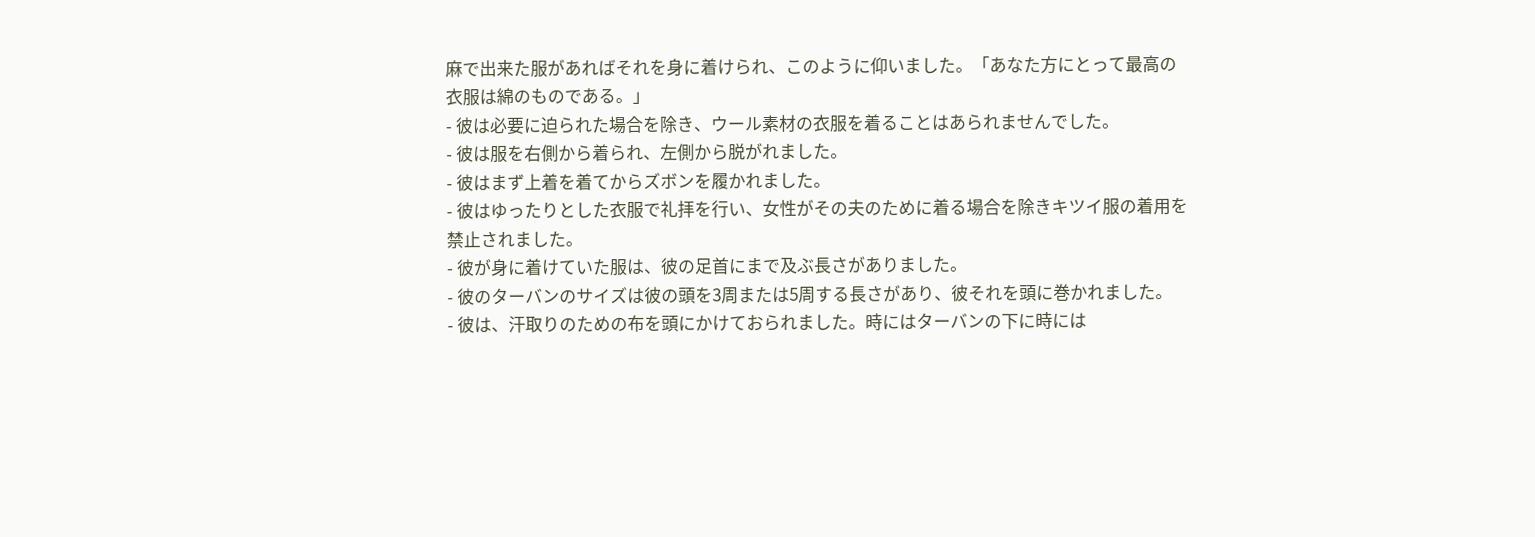麻で出来た服があればそれを身に着けられ、このように仰いました。「あなた方にとって最高の衣服は綿のものである。」
- 彼は必要に迫られた場合を除き、ウール素材の衣服を着ることはあられませんでした。
- 彼は服を右側から着られ、左側から脱がれました。
- 彼はまず上着を着てからズボンを履かれました。
- 彼はゆったりとした衣服で礼拝を行い、女性がその夫のために着る場合を除きキツイ服の着用を禁止されました。
- 彼が身に着けていた服は、彼の足首にまで及ぶ長さがありました。
- 彼のターバンのサイズは彼の頭を3周または5周する長さがあり、彼それを頭に巻かれました。
- 彼は、汗取りのための布を頭にかけておられました。時にはターバンの下に時には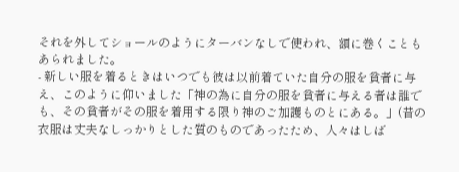それを外してショールのようにターバンなしで使われ、額に巻くこともあられました。
- 新しい服を着るときはいつでも彼は以前着ていた自分の服を貧者に与え、このように仰いました「神の為に自分の服を貧者に与える者は誰でも、その貧者がその服を着用する限り神のご加護ものとにある。」(昔の衣服は丈夫なしっかりとした質のものであったため、人々はしば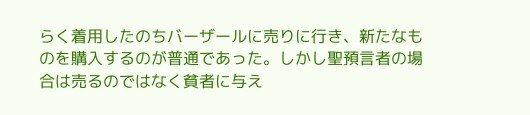らく着用したのちバーザールに売りに行き、新たなものを購入するのが普通であった。しかし聖預言者の場合は売るのではなく貧者に与え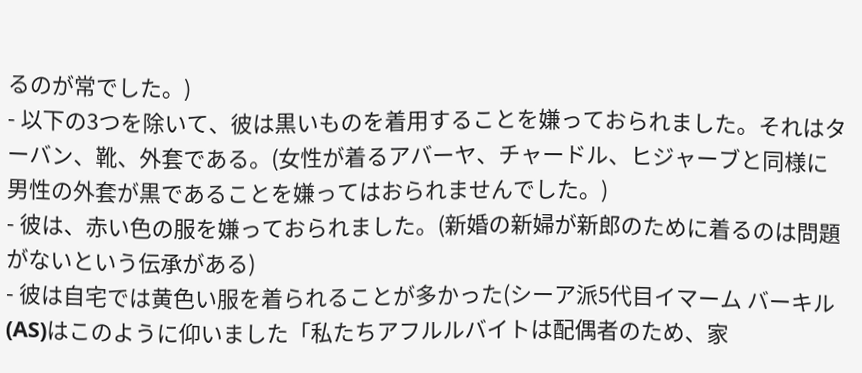るのが常でした。)
- 以下の3つを除いて、彼は黒いものを着用することを嫌っておられました。それはターバン、靴、外套である。(女性が着るアバーヤ、チャードル、ヒジャーブと同様に男性の外套が黒であることを嫌ってはおられませんでした。)
- 彼は、赤い色の服を嫌っておられました。(新婚の新婦が新郎のために着るのは問題がないという伝承がある)
- 彼は自宅では黄色い服を着られることが多かった(シーア派5代目イマーム バーキル(AS)はこのように仰いました「私たちアフルルバイトは配偶者のため、家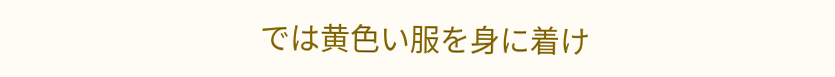では黄色い服を身に着け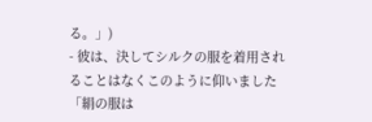る。」)
- 彼は、決してシルクの服を着用されることはなくこのように仰いました「絹の服は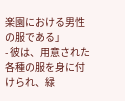楽園における男性の服である」
- 彼は、用意された各種の服を身に付けられ、緑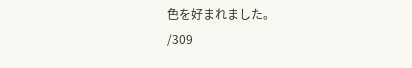色を好まれました。
/309